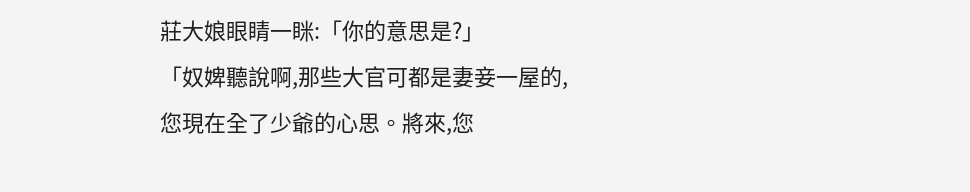莊大娘眼睛一眯:「你的意思是?」
「奴婢聽說啊,那些大官可都是妻妾一屋的,您現在全了少爺的心思。將來,您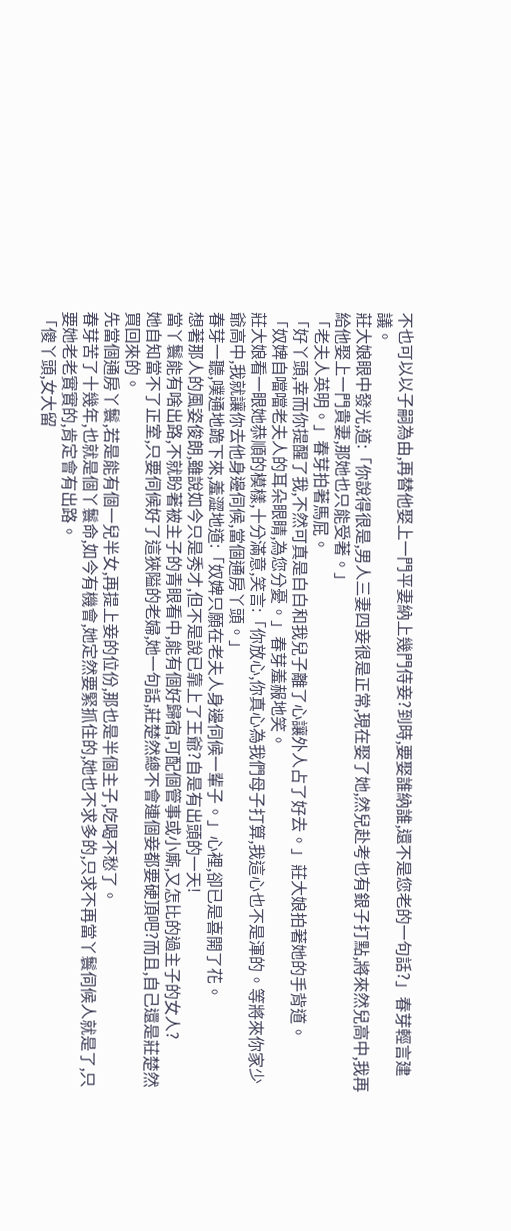不也可以以子嗣為由,再替他娶上一門平妻納上幾門侍妾?到時,要娶誰納誰,還不是您老的一句話?」春芽輕言建議。
莊大娘眼中發光,道:「你說得很是,男人三妻四妾很是正常,現在娶了她,然兒赴考也有銀子打點,將來然兒高中,我再給他娶上一門貴妻,那她也只能受著。」
「老夫人英明。」春芽拍著馬屁。
「好丫頭,幸而你提醒了我,不然可真是白白和我兒子離了心讓外人占了好去。」莊大娘拍著她的手背道。
「奴婢自噹噹老夫人的耳朵眼睛,為您分憂。」春芽羞赧地笑。
莊大娘看一眼她恭順的模樣,十分滿意,笑言:「你放心,你真心為我們母子打算,我這心也不是渾的。等將來你家少爺高中,我就讓你去他身邊伺候,當個通房丫頭。」
春芽一聽,噗通地跪下來,羞澀地道:「奴婢只願在老夫人身邊伺候一輩子。」心裡,卻已是喜開了花。
想著那人的風姿俊朗,雖說如今只是秀才,但不是說已靠上了王爺?自是有出頭的一天!
當丫鬟能有啥出路,不就盼著被主子的青眼看中,能有個好歸宿,可配個管事或小廝,又怎比的過主子的女人?
她自知當不了正室,只要伺候好了這狹隘的老婦,她一句話,莊楚然總不會連個妾都要硬頂吧?而且,自己還是莊楚然買回來的。
先當個通房丫鬟,若是能有個一兒半女,再提上妾的位份,那也是半個主子,吃喝不愁了。
春芽苦了十幾年,也就是個丫鬟命,如今有機會,她定然要緊抓住的,她也不求多的,只求不再當丫鬟伺候人就是了,只要她老老實實的,肯定會有出路。
「傻丫頭,女大留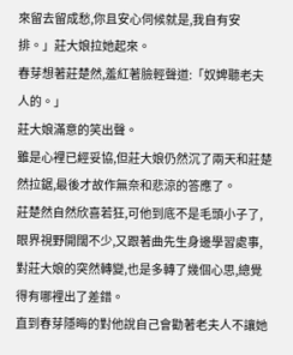來留去留成愁,你且安心伺候就是,我自有安排。」莊大娘拉她起來。
春芽想著莊楚然,羞紅著臉輕聲道:「奴婢聽老夫人的。」
莊大娘滿意的笑出聲。
雖是心裡已經妥協,但莊大娘仍然沉了兩天和莊楚然拉鋸,最後才故作無奈和悲涼的答應了。
莊楚然自然欣喜若狂,可他到底不是毛頭小子了,眼界視野開闊不少,又跟著曲先生身邊學習處事,對莊大娘的突然轉變,也是多轉了幾個心思,總覺得有哪裡出了差錯。
直到春芽隱晦的對他說自己會勸著老夫人不讓她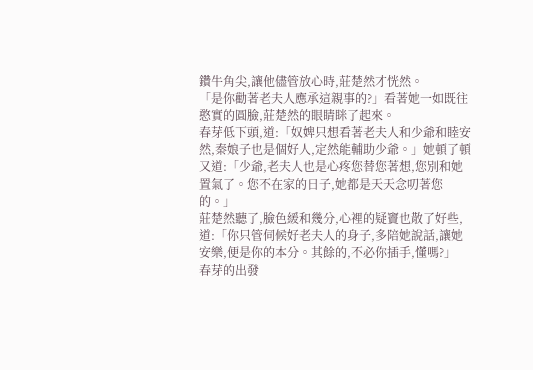鑽牛角尖,讓他儘管放心時,莊楚然才恍然。
「是你勸著老夫人應承這親事的?」看著她一如既往憨實的圓臉,莊楚然的眼睛眯了起來。
春芽低下頭,道:「奴婢只想看著老夫人和少爺和睦安然,秦娘子也是個好人,定然能輔助少爺。」她頓了頓又道:「少爺,老夫人也是心疼您替您著想,您別和她置氣了。您不在家的日子,她都是天天念叨著您的。」
莊楚然聽了,臉色緩和幾分,心裡的疑竇也散了好些,道:「你只管伺候好老夫人的身子,多陪她說話,讓她安樂,便是你的本分。其餘的,不必你插手,懂嗎?」
春芽的出發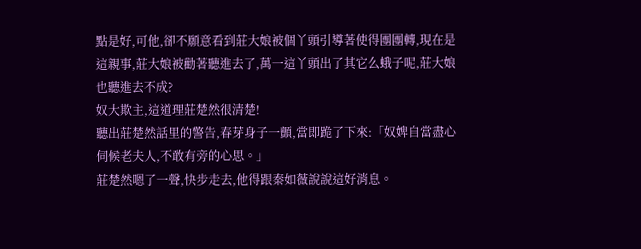點是好,可他,卻不願意看到莊大娘被個丫頭引導著使得團團轉,現在是這親事,莊大娘被勸著聽進去了,萬一這丫頭出了其它么蛾子呢,莊大娘也聽進去不成?
奴大欺主,這道理莊楚然很清楚!
聽出莊楚然話里的警告,春芽身子一顫,當即跪了下來:「奴婢自當盡心伺候老夫人,不敢有旁的心思。」
莊楚然嗯了一聲,快步走去,他得跟秦如薇說說這好消息。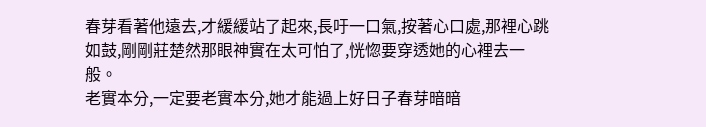春芽看著他遠去,才緩緩站了起來,長吁一口氣,按著心口處,那裡心跳如鼓,剛剛莊楚然那眼神實在太可怕了,恍惚要穿透她的心裡去一般。
老實本分,一定要老實本分,她才能過上好日子春芽暗暗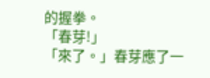的握拳。
「春芽!」
「來了。」春芽應了一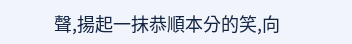聲,揚起一抹恭順本分的笑,向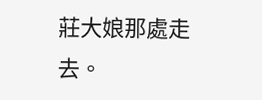莊大娘那處走去。